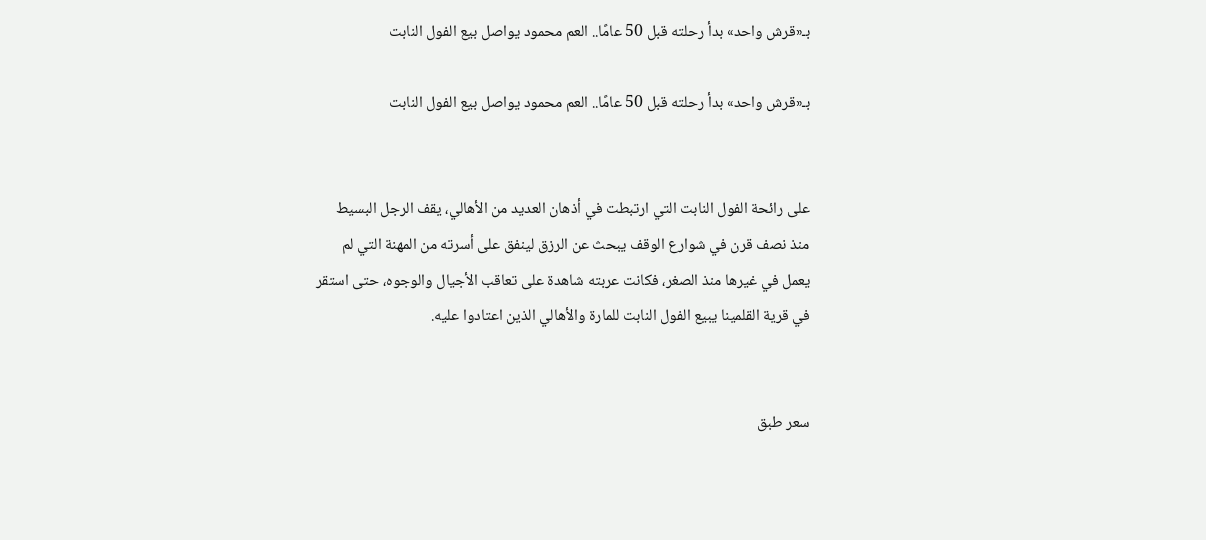بـ«قرش واحد» بدأ رحلته قبل 50 عامًا.. العم محمود يواصل بيع الفول النابت

بـ«قرش واحد» بدأ رحلته قبل 50 عامًا.. العم محمود يواصل بيع الفول النابت


على رائحة الفول النابت التي ارتبطت في أذهان العديد من الأهالي، يقف الرجل البسيط منذ نصف قرن في شوارع الوقف يبحث عن الرزق لينفق على أسرته من المهنة التي لم يعمل في غيرها منذ الصغر، فكانت عربته شاهدة على تعاقب الأجيال والوجوه، حتى استقر في قرية القلمينا يبيع الفول النابت للمارة والأهالي الذين اعتادوا عليه.


سعر طبق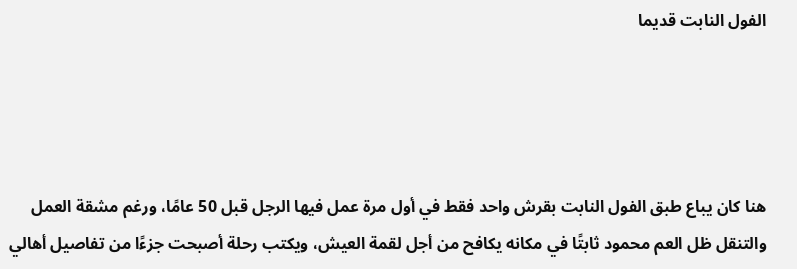الفول النابت قديما




هنا كان يباع طبق الفول النابت بقرش واحد فقط في أول مرة عمل فيها الرجل قبل 50 عامًا، ورغم مشقة العمل والتنقل ظل العم محمود ثابتًا في مكانه يكافح من أجل لقمة العيش، ويكتب رحلة أصبحت جزءًا من تفاصيل أهالي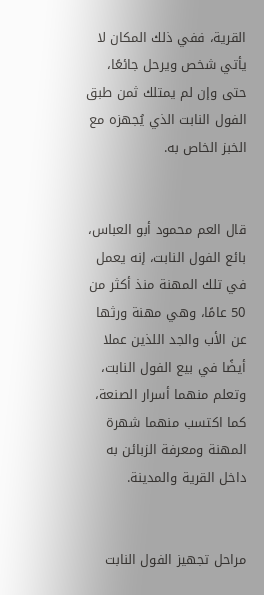القرية، ففي ذلك المكان لا يأتي شخص ويرحل جائعًا، حتى وإن لم يمتلك ثمن طبق الفول النابت الذي يُجهزه مع الخبز الخاص به.


قال العم محمود أبو العباس، بائع الفول النابت، إنه يعمل في تلك المهنة منذ أكثر من 50 عامًا، وهي مهنة ورثها عن الأب والجد اللذين عملا أيضًا في بيع الفول النابت، وتعلم منهما أسرار الصنعة، كما اكتسب منهما شهرة المهنة ومعرفة الزبائن به داخل القرية والمدينة.


مراحل تجهيز الفول النابت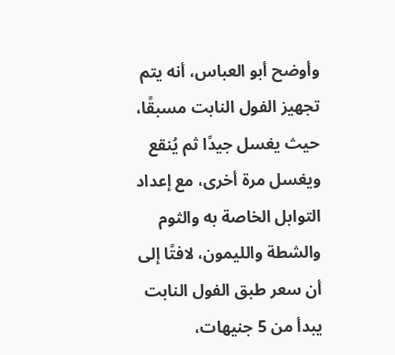وأوضح أبو العباس، أنه يتم تجهيز الفول النابت مسبقًا، حيث يغسل جيدًا ثم يُنقع ويغسل مرة أخرى، مع إعداد التوابل الخاصة به والثوم والشطة والليمون، لافتًا إلى أن سعر طبق الفول النابت يبدأ من 5 جنيهات،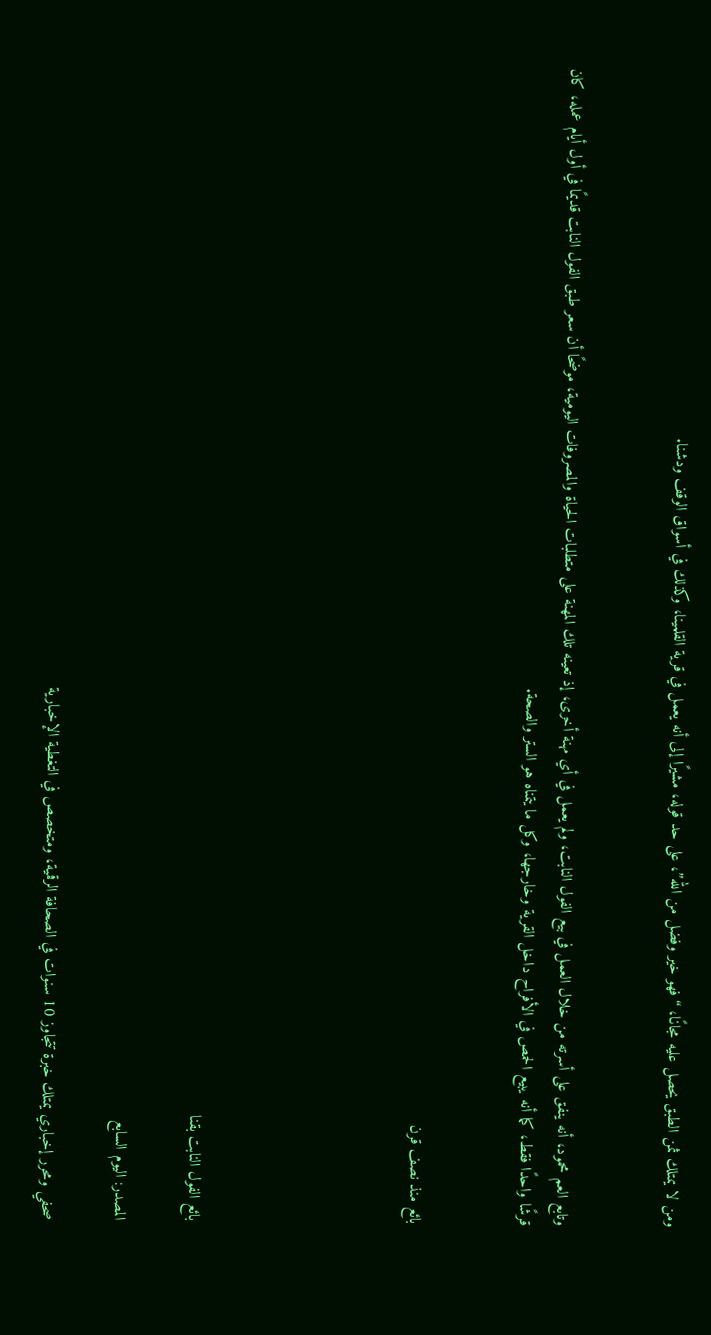ومن لا يمتلك ثمن الطبق يحصل عليه مجانًا، “فهو خير وفضل من الله”، على حد قوله، مشيرًا إلى أنه يعمل في قرية القلمينا، وكذلك في أسواق الوقف ودشنا.


وتابع العم محمود، أنه ينفق على أسرته من خلال العمل في بيع الفول النابت، ولم يعمل في أي مهنة أخرى، إذ تعينه تلك المهنة على متطلبات الحياة والمصروفات اليومية، موضحًا أن سعر طبق الفول النابت قديمًا في أول أيام عمله، كان قرشًا واحدًا فقط، كما أنه يبيع الحمص في الأفراح داخل القرية وخارجها، وكل ما يتمناه هو الستر والصحة.


بائع منذ نصف قرن





بائع الفول النابت بقنا

المصدر: اليوم السابع

صحفي ومحرر إخباري يمتلك خبرة تتجاوز 10 سنوات في الصحافة الرقمية، ومتخصص في التغطية الإخبارية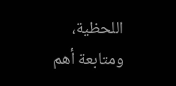اللحظية، ومتابعة أهم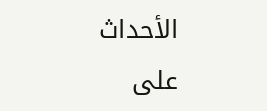الأحداث على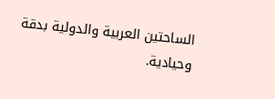الساحتين العربية والدولية بدقة وحيادية.